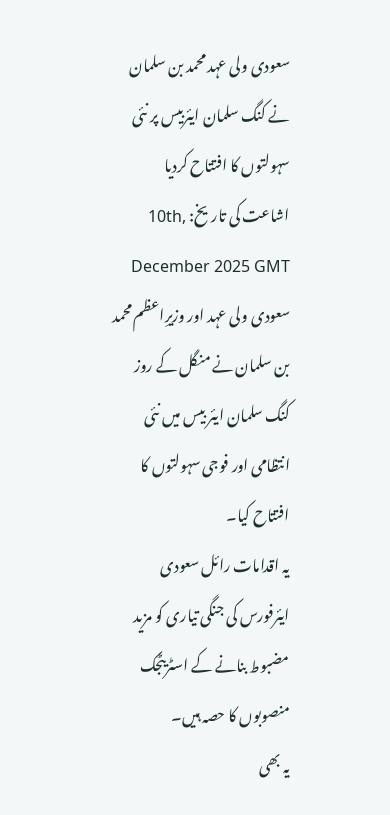سعودی ولی عہد محمد بن سلمان نے کنگ سلمان ایئربیس پر نئی سہولتوں کا افتتاح کردیا
اشاعت کی تاریخ: 10th, December 2025 GMT
سعودی ولی عہد اور وزیرِاعظم محمد بن سلمان نے منگل کے روز کنگ سلمان ایئر بیس میں نئی انتظامی اور فوجی سہولتوں کا افتتاح کیا۔
یہ اقدامات رائل سعودی ایئرفورس کی جنگی تیاری کو مزید مضبوط بنانے کے اسٹریٹجک منصوبوں کا حصہ ہیں۔
یہ بھی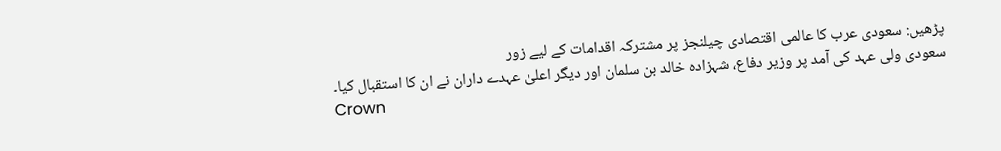پڑھیں: سعودی عرب کا عالمی اقتصادی چیلنجز پر مشترکہ اقدامات کے لیے زور
سعودی ولی عہد کی آمد پر وزیر دفاع، شہزادہ خالد بن سلمان اور دیگر اعلیٰ عہدے داران نے ان کا استقبال کیا۔
Crown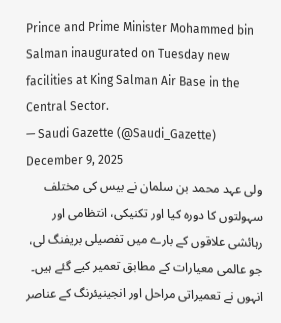Prince and Prime Minister Mohammed bin Salman inaugurated on Tuesday new facilities at King Salman Air Base in the Central Sector.
— Saudi Gazette (@Saudi_Gazette) December 9, 2025
ولی عہد محمد بن سلمان نے بیس کی مختلف سہولتوں کا دورہ کیا اور تکنیکی، انتظامی اور رہائشی علاقوں کے بارے میں تفصیلی بریفنگ لی، جو عالمی معیارات کے مطابق تعمیر کیے گئے ہیں۔
انہوں نے تعمیراتی مراحل اور انجینیئرنگ کے عناصر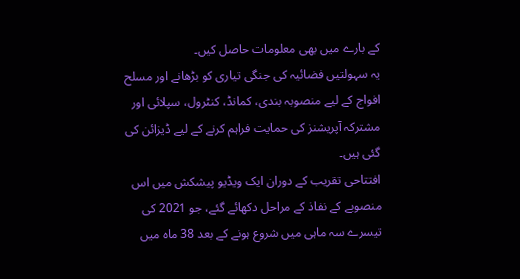کے بارے میں بھی معلومات حاصل کیں۔
یہ سہولتیں فضائیہ کی جنگی تیاری کو بڑھانے اور مسلح افواج کے لیے منصوبہ بندی، کمانڈ، کنٹرول، سپلائی اور مشترکہ آپریشنز کی حمایت فراہم کرنے کے لیے ڈیزائن کی گئی ہیں۔
افتتاحی تقریب کے دوران ایک ویڈیو پیشکش میں اس منصوبے کے نفاذ کے مراحل دکھائے گئے، جو 2021 کی تیسرے سہ ماہی میں شروع ہونے کے بعد 38 ماہ میں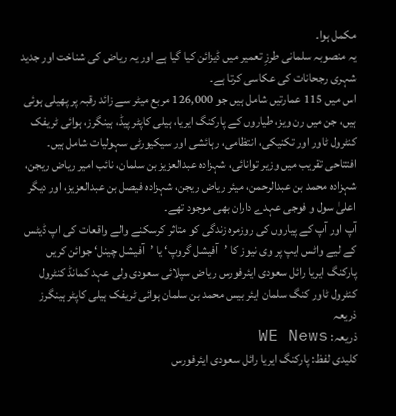مکمل ہوا۔
یہ منصوبہ سلمانی طرزِ تعمیر میں ڈیزائن کیا گیا ہے اور یہ ریاض کی شناخت اور جدید شہری رجحانات کی عکاسی کرتا ہے۔
اس میں 115 عمارتیں شامل ہیں جو 126,000 مربع میٹر سے زائد رقبہ پر پھیلی ہوئی ہیں، جن میں رن ویز، طیاروں کے پارکنگ ایریا، ہیلی کاپٹر پیڈ، ہینگرز، ہوائی ٹریفک کنٹرول ٹاور اور تکنیکی، انتظامی، رہائشی اور سیکیورٹی سہولیات شامل ہیں۔
افتتاحی تقریب میں وزیر توانائی، شہزادہ عبدالعزیز بن سلمان، نائب امیر ریاض ریجن، شہزادہ محمد بن عبدالرحمن، میئر ریاض ریجن، شہزادہ فیصل بن عبدالعزیز، اور دیگر اعلیٰ سول و فوجی عہدے داران بھی موجود تھے۔
آپ اور آپ کے پیاروں کی روزمرہ زندگی کو متاثر کرسکنے والے واقعات کی اپ ڈیٹس کے لیے واٹس ایپ پر وی نیوز کا ’آفیشل گروپ‘ یا ’آفیشل چینل‘ جوائن کریں
پارکنگ ایریا رائل سعودی ایئرفورس ریاض سپلائی سعودی ولی عہد کمانڈ کنٹرول کنٹرول ٹاور کنگ سلمان ایئر بیس محمد بن سلمان ہوائی ٹریفک ہیلی کاپٹر ہینگرز
ذریعہ
ذریعہ: WE News
کلیدی لفظ: پارکنگ ایریا رائل سعودی ایئرفورس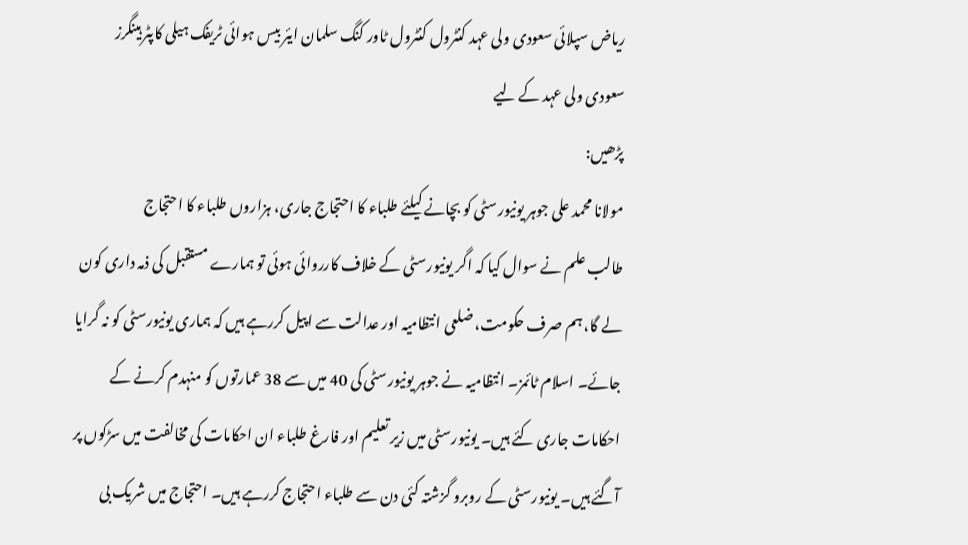ریاض سپلائی سعودی ولی عہد کنٹرول کنٹرول ٹاور کنگ سلمان ایئر بیس ہوائی ٹریفک ہیلی کاپٹر ہینگرز سعودی ولی عہد کے لیے
پڑھیں:
مولانا محمد علی جوہر یونیورسٹی کو بچانے کیلئے طلباء کا احتجاج جاری، ہزاروں طلباء کا احتجاج
طالب علم نے سوال کیا کہ اگر یونیورسٹی کے خلاف کارروائی ہوئی تو ہمارے مستقبل کی ذمہ داری کون لے گا، ہم صرف حکومت، ضلعی انتظامیہ اور عدالت سے اپیل کررہے ہیں کہ ہماری یونیورسٹی کو نہ گرایا جائے۔ اسلام ٹائمز۔ انتظامیہ نے جوہر یونیورسٹی کی 40 میں سے 38 عمارتوں کو منہدم کرنے کے احکامات جاری کئے ہیں۔ یونیورسٹی میں زیر تعلیم اور فارغ طلباء ان احکامات کی مخالفت میں سڑکوں پر آگئے ہیں۔ یونیورسٹی کے روبرو گزشتہ کئی دن سے طلباء احتجاج کررہے ہیں۔ احتجاج میں شریک بی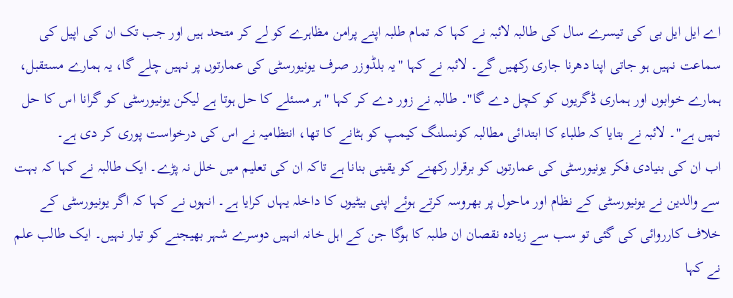اے ایل ایل بی کی تیسرے سال کی طالبہ لائبہ نے کہا کہ تمام طلبہ اپنے پرامن مظاہرے کو لے کر متحد ہیں اور جب تک ان کی اپیل کی سماعت نہیں ہو جاتی اپنا دھرنا جاری رکھیں گے۔ لائبہ نے کہا "یہ بلڈوزر صرف یونیورسٹی کی عمارتوں پر نہیں چلے گا، یہ ہمارے مستقبل، ہمارے خوابوں اور ہماری ڈگریوں کو کچل دے گا"۔ طالبہ نے زور دے کر کہا "ہر مسئلے کا حل ہوتا ہے لیکن یونیورسٹی کو گرانا اس کا حل نہیں ہے"۔ لائبہ نے بتایا کہ طلباء کا ابتدائی مطالبہ کونسلنگ کیمپ کو ہٹانے کا تھا، انتظامیہ نے اس کی درخواست پوری کر دی ہے۔
اب ان کی بنیادی فکر یونیورسٹی کی عمارتوں کو برقرار رکھنے کو یقینی بنانا ہے تاکہ ان کی تعلیم میں خلل نہ پڑے۔ ایک طالبہ نے کہا کہ بہت سے والدین نے یونیورسٹی کے نظام اور ماحول پر بھروسہ کرتے ہوئے اپنی بیٹیوں کا داخلہ یہاں کرایا ہے۔ انہوں نے کہا کہ اگر یونیورسٹی کے خلاف کارروائی کی گئی تو سب سے زیادہ نقصان ان طلبہ کا ہوگا جن کے اہل خانہ انہیں دوسرے شہر بھیجنے کو تیار نہیں۔ ایک طالب علم نے کہا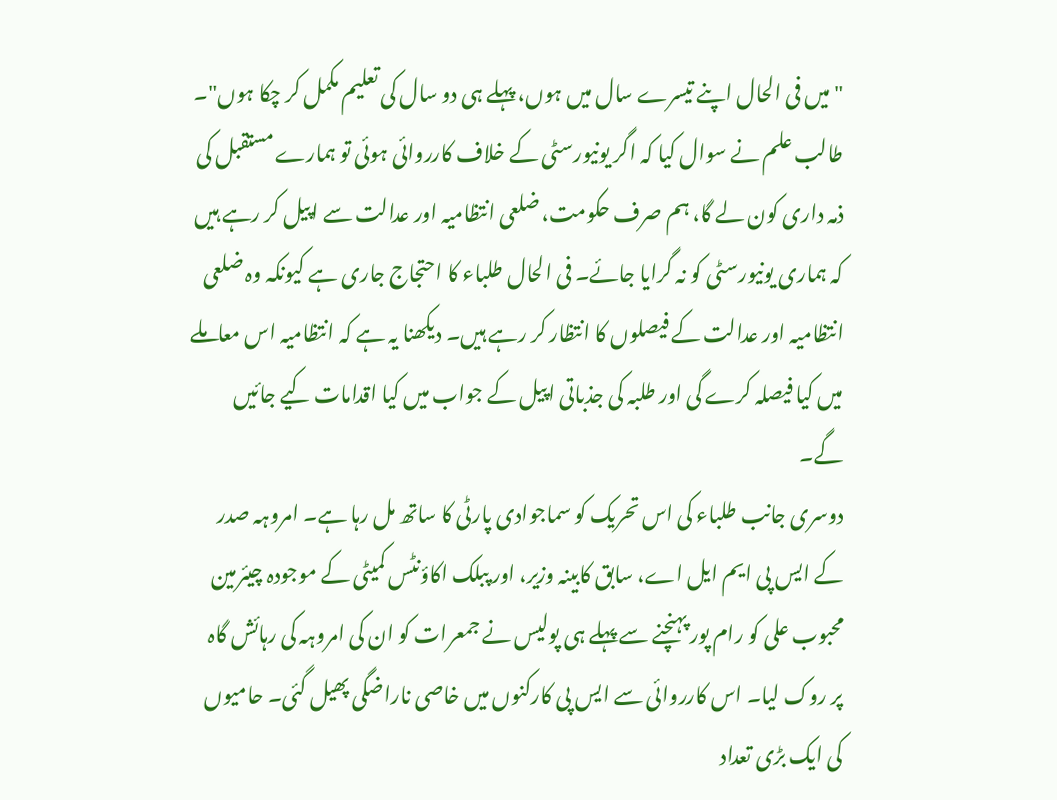"میں فی الحال اپنے تیسرے سال میں ہوں، پہلے ہی دو سال کی تعلیم مکمل کر چکا ہوں"۔ طالب علم نے سوال کیا کہ اگر یونیورسٹی کے خلاف کارروائی ہوئی تو ہمارے مستقبل کی ذمہ داری کون لے گا، ہم صرف حکومت، ضلعی انتظامیہ اور عدالت سے اپیل کر رہے ہیں کہ ہماری یونیورسٹی کو نہ گرایا جائے۔ فی الحال طلباء کا احتجاج جاری ہے کیونکہ وہ ضلعی انتظامیہ اور عدالت کے فیصلوں کا انتظار کر رہے ہیں۔ دیکھنا یہ ہے کہ انتظامیہ اس معاملے میں کیا فیصلہ کرے گی اور طلبہ کی جذباتی اپیل کے جواب میں کیا اقدامات کیے جائیں گے۔
دوسری جانب طلباء کی اس تحریک کو سماجوادی پارٹی کا ساتھ مل رہا ہے۔ امروہہ صدر کے ایس پی ایم ایل اے، سابق کابینہ وزیر، اور پبلک اکاؤنٹس کمیٹی کے موجودہ چیئرمین محبوب علی کو رام پور پہنچنے سے پہلے ہی پولیس نے جمعرات کو ان کی امروہہ کی رہائش گاہ پر روک لیا۔ اس کارروائی سے ایس پی کارکنوں میں خاصی ناراضگی پھیل گئی۔ حامیوں کی ایک بڑی تعداد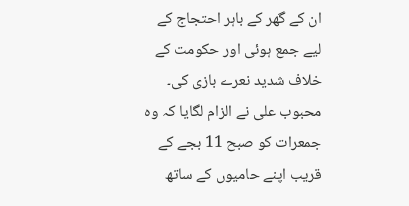ان کے گھر کے باہر احتجاج کے لیے جمع ہوئی اور حکومت کے خلاف شدید نعرے بازی کی۔ محبوب علی نے الزام لگایا کہ وہ جمعرات کو صبح 11 بجے کے قریب اپنے حامیوں کے ساتھ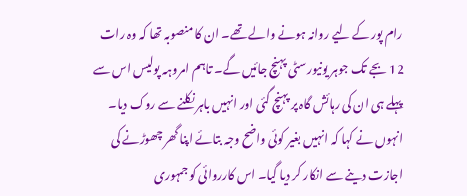رام پور کے لیے روانہ ہونے والے تھے۔ ان کا منصوبہ تھا کہ وہ رات 12 بجے تک جوہر یونیورسٹی پہنچ جائیں گے۔ تاہم امروہہ پولیس اس سے پہلے ہی ان کی رہائش گاہ پر پہنچ گئی اور انہیں باہر نکلنے سے روک دیا۔
انہوں نے کہا کہ انہیں بغیر کوئی واضح وجہ بتائے اپنا گھر چھوڑنے کی اجازت دینے سے انکار کر دیا گیا۔ اس کارروائی کو جمہوری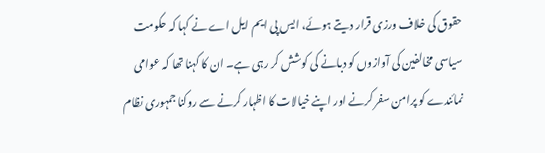حقوق کی خلاف ورزی قرار دیتے ہوئے، ایس پی ایم ایل اے نے کہا کہ حکومت سیاسی مخالفین کی آوازوں کو دبانے کی کوشش کر رہی ہے۔ ان کا کہنا تھا کہ عوامی نمائندے کو پرامن سفر کرنے اور اپنے خیالات کا اظہار کرنے سے روکنا جمہوری نظام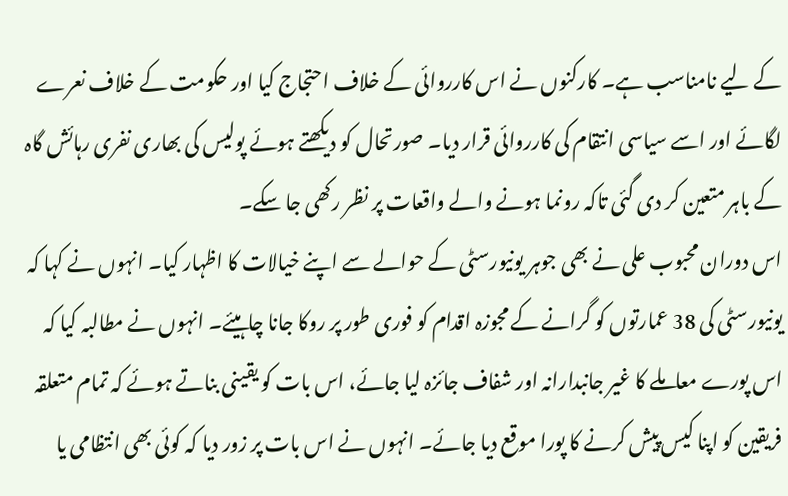کے لیے نامناسب ہے۔ کارکنوں نے اس کارروائی کے خلاف احتجاج کیا اور حکومت کے خلاف نعرے لگائے اور اسے سیاسی انتقام کی کارروائی قرار دیا۔ صورتحال کو دیکھتے ہوئے پولیس کی بھاری نفری رہائش گاہ کے باہر متعین کر دی گئی تاکہ رونما ہونے والے واقعات پر نظر رکھی جا سکے۔
اس دوران محبوب علی نے بھی جوہر یونیورسٹی کے حوالے سے اپنے خیالات کا اظہار کیا۔ انہوں نے کہا کہ یونیورسٹی کی 38 عمارتوں کو گرانے کے مجوزہ اقدام کو فوری طور پر روکا جانا چاہیئے۔ انہوں نے مطالبہ کیا کہ اس پورے معاملے کا غیر جانبدارانہ اور شفاف جائزہ لیا جائے، اس بات کو یقینی بناتے ہوئے کہ تمام متعلقہ فریقین کو اپنا کیس پیش کرنے کا پورا موقع دیا جائے۔ انہوں نے اس بات پر زور دیا کہ کوئی بھی انتظامی یا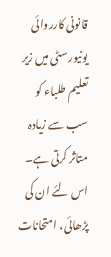قانونی کارروائی یونیورسٹی میں زیر تعلیم طلباء کو سب سے زیادہ متاثر کرتی ہے۔ اس لئے ان کی پڑھائی، امتحانات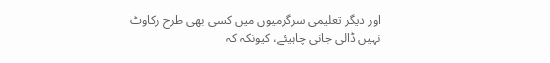اور دیگر تعلیمی سرگرمیوں میں کسی بھی طرح رکاوٹ نہیں ڈالی جانی چاہیئے، کیونکہ کہ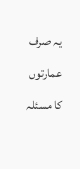یہ صرف عمارتوں کا مسئلہ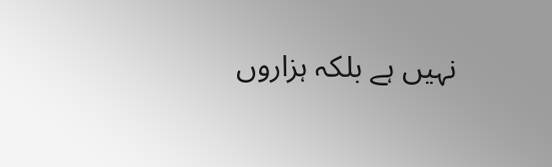نہیں ہے بلکہ ہزاروں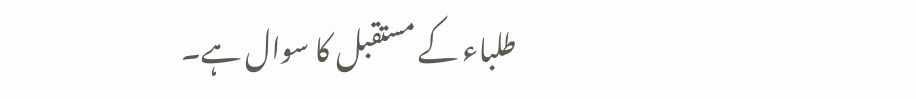طلباء کے مستقبل کا سوال ہے۔